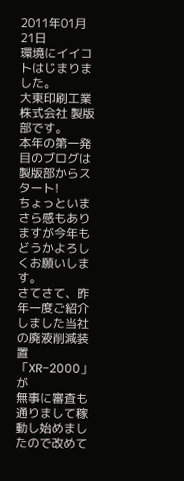2011年01月21日
環境にイイコトはじまりました。
大東印刷工業株式会社 製版部です。
本年の第一発目のブログは製版部からスタート!
ちょっといまさら感もありますが今年もどうかよろしくお願いします。
さてさて、昨年一度ご紹介しました当社の廃液削減装置「XR−2000」が
無事に審査も通りまして稼動し始めましたので改めて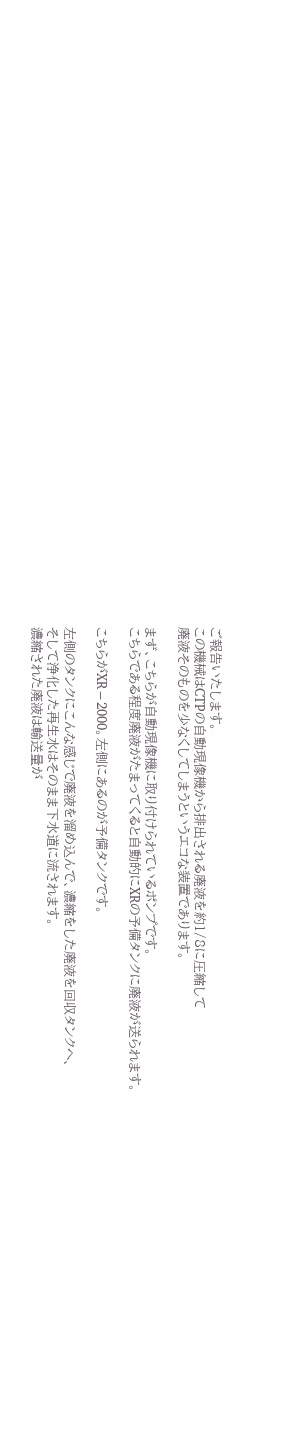ご報告いたします。
この機械はCTPの自動現像機から排出される廃液を約1/8に圧縮して
廃液そのものを少なくしてしまうというエコな装置であります。

まず、こちらが自動現像機に取り付けられているポンプです。
こちらである程度廃液がたまってくると自動的にXRの予備タンクに廃液が送られます。

こちらがXR−2000。左側にあるのが予備タンクです。

左側のタンクにこんな感じで廃液を溜め込んで、濃縮をした廃液を回収タンクへ、
そして浄化した再生水はそのまま下水道に流されます。
濃縮された廃液は輸送量が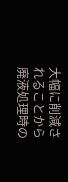大幅に削減されることから
廃液処理時の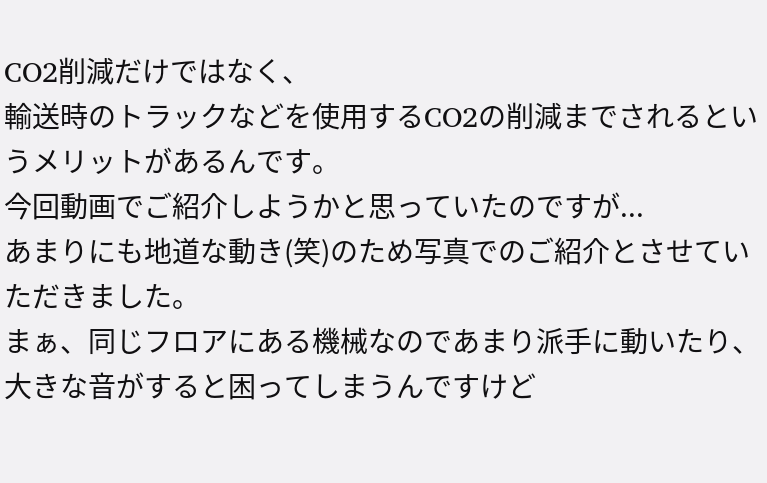CO2削減だけではなく、
輸送時のトラックなどを使用するCO2の削減までされるというメリットがあるんです。
今回動画でご紹介しようかと思っていたのですが...
あまりにも地道な動き(笑)のため写真でのご紹介とさせていただきました。
まぁ、同じフロアにある機械なのであまり派手に動いたり、
大きな音がすると困ってしまうんですけど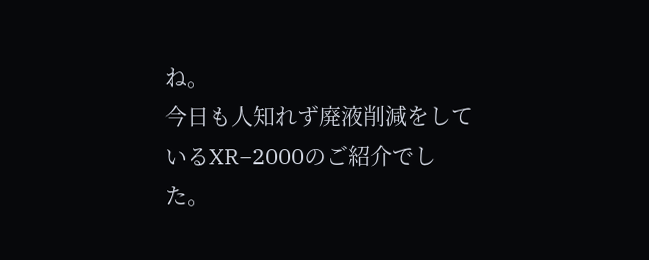ね。
今日も人知れず廃液削減をしているXR−2000のご紹介でした。